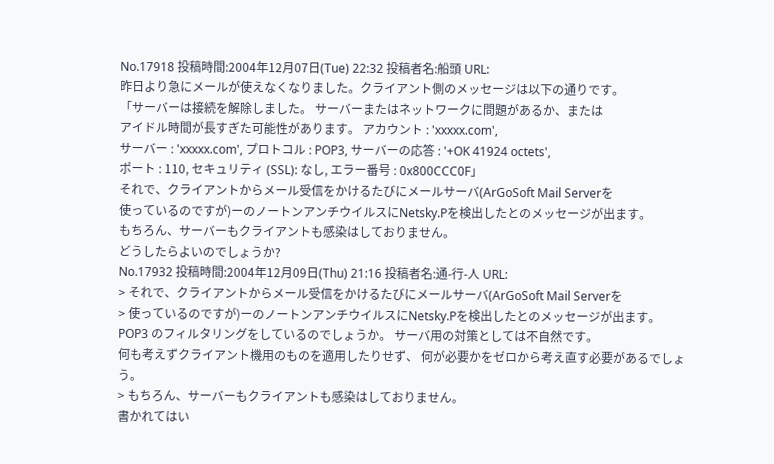No.17918 投稿時間:2004年12月07日(Tue) 22:32 投稿者名:船頭 URL:
昨日より急にメールが使えなくなりました。クライアント側のメッセージは以下の通りです。
「サーバーは接続を解除しました。 サーバーまたはネットワークに問題があるか、または
アイドル時間が長すぎた可能性があります。 アカウント : 'xxxxx.com',
サーバー : 'xxxxx.com', プロトコル : POP3, サーバーの応答 : '+OK 41924 octets',
ポート : 110, セキュリティ (SSL): なし, エラー番号 : 0x800CCC0F」
それで、クライアントからメール受信をかけるたびにメールサーバ(ArGoSoft Mail Serverを
使っているのですが)ーのノートンアンチウイルスにNetsky.Pを検出したとのメッセージが出ます。
もちろん、サーバーもクライアントも感染はしておりません。
どうしたらよいのでしょうか?
No.17932 投稿時間:2004年12月09日(Thu) 21:16 投稿者名:通-行-人 URL:
> それで、クライアントからメール受信をかけるたびにメールサーバ(ArGoSoft Mail Serverを
> 使っているのですが)ーのノートンアンチウイルスにNetsky.Pを検出したとのメッセージが出ます。
POP3 のフィルタリングをしているのでしょうか。 サーバ用の対策としては不自然です。
何も考えずクライアント機用のものを適用したりせず、 何が必要かをゼロから考え直す必要があるでしょう。
> もちろん、サーバーもクライアントも感染はしておりません。
書かれてはい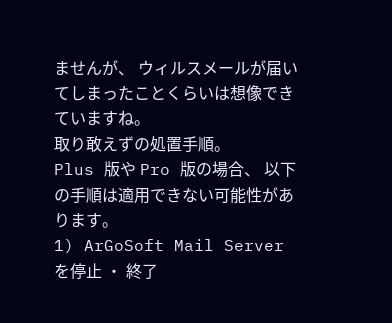ませんが、 ウィルスメールが届いてしまったことくらいは想像できていますね。
取り敢えずの処置手順。
Plus 版や Pro 版の場合、 以下の手順は適用できない可能性があります。
1) ArGoSoft Mail Server を停止 ・ 終了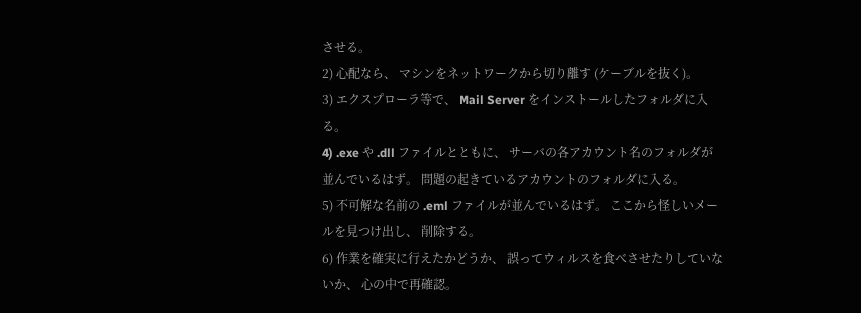させる。
2) 心配なら、 マシンをネットワークから切り離す (ケーブルを抜く)。
3) エクスプローラ等で、 Mail Server をインストールしたフォルダに入る。
4) .exe や .dll ファイルとともに、 サーバの各アカウント名のフォルダが並んでいるはず。 問題の起きているアカウントのフォルダに入る。
5) 不可解な名前の .eml ファイルが並んでいるはず。 ここから怪しいメールを見つけ出し、 削除する。
6) 作業を確実に行えたかどうか、 誤ってウィルスを食べさせたりしていないか、 心の中で再確認。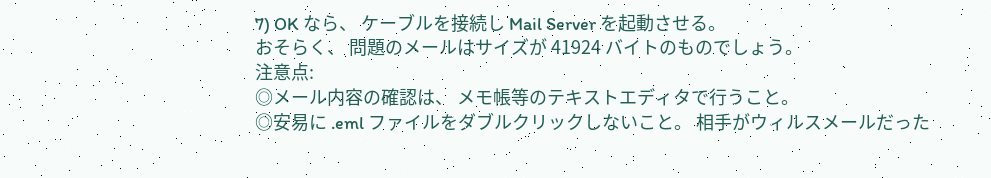7) OK なら、 ケーブルを接続し Mail Server を起動させる。
おそらく、 問題のメールはサイズが 41924 バイトのものでしょう。
注意点:
◎メール内容の確認は、 メモ帳等のテキストエディタで行うこと。
◎安易に .eml ファイルをダブルクリックしないこと。 相手がウィルスメールだった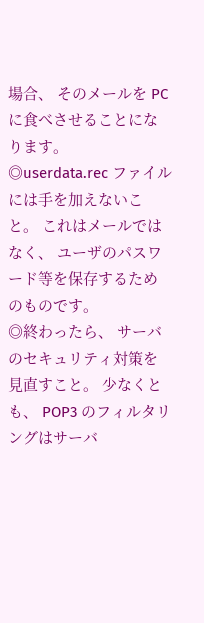場合、 そのメールを PC に食べさせることになります。
◎userdata.rec ファイルには手を加えないこと。 これはメールではなく、 ユーザのパスワード等を保存するためのものです。
◎終わったら、 サーバのセキュリティ対策を見直すこと。 少なくとも、 POP3 のフィルタリングはサーバ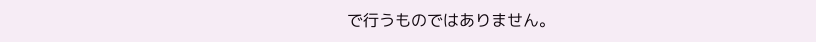で行うものではありません。